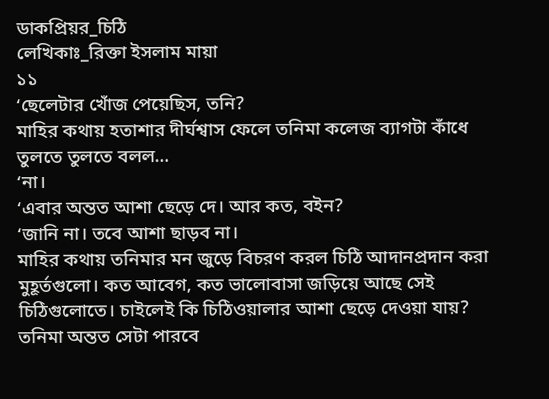ডাকপ্রিয়র_চিঠি
লেখিকাঃ_রিক্তা ইসলাম মায়া
১১
‘ছেলেটার খোঁজ পেয়েছিস, তনি?
মাহির কথায় হতাশার দীর্ঘশ্বাস ফেলে তনিমা কলেজ ব্যাগটা কাঁধে তুলতে তুলতে বলল…
‘না।
‘এবার অন্তত আশা ছেড়ে দে। আর কত, বইন?
‘জানি না। তবে আশা ছাড়ব না।
মাহির কথায় তনিমার মন জুড়ে বিচরণ করল চিঠি আদানপ্রদান করা মুহূর্তগুলো। কত আবেগ, কত ভালোবাসা জড়িয়ে আছে সেই চিঠিগুলোতে। চাইলেই কি চিঠিওয়ালার আশা ছেড়ে দেওয়া যায়? তনিমা অন্তত সেটা পারবে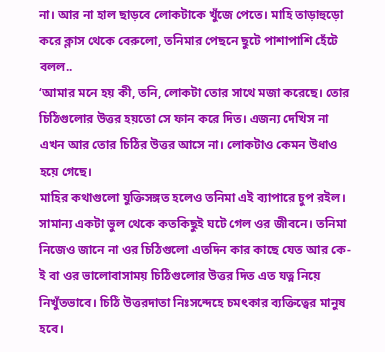না। আর না হাল ছাড়বে লোকটাকে খুঁজে পেতে। মাহি তাড়াহুড়ো করে ক্লাস থেকে বেরুলো, তনিমার পেছনে ছুটে পাশাপাশি হেঁটে বলল..
‘আমার মনে হয় কী, তনি, লোকটা তোর সাথে মজা করেছে। তোর চিঠিগুলোর উত্তর হয়তো সে ফান করে দিত। এজন্য দেখিস না এখন আর তোর চিঠির উত্তর আসে না। লোকটাও কেমন উধাও হয়ে গেছে।
মাহির কথাগুলো যুক্তিসঙ্গত হলেও তনিমা এই ব্যাপারে চুপ রইল। সামান্য একটা ভুল থেকে কতকিছুই ঘটে গেল ওর জীবনে। তনিমা নিজেও জানে না ওর চিঠিগুলো এতদিন কার কাছে যেত আর কে-ই বা ওর ভালোবাসাময় চিঠিগুলোর উত্তর দিত এত যত্ন নিয়ে নিখুঁতভাবে। চিঠি উত্তরদাতা নিঃসন্দেহে চমৎকার ব্যক্তিত্বের মানুষ হবে।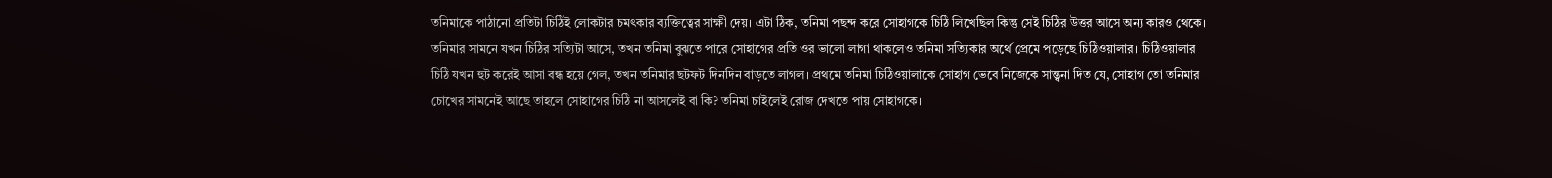তনিমাকে পাঠানো প্রতিটা চিঠিই লোকটার চমৎকার ব্যক্তিত্বের সাক্ষী দেয়। এটা ঠিক, তনিমা পছন্দ করে সোহাগকে চিঠি লিখেছিল কিন্তু সেই চিঠির উত্তর আসে অন্য কারও থেকে। তনিমার সামনে যখন চিঠির সত্যিটা আসে, তখন তনিমা বুঝতে পারে সোহাগের প্রতি ওর ভালো লাগা থাকলেও তনিমা সত্যিকার অর্থে প্রেমে পড়েছে চিঠিওয়ালার। চিঠিওয়ালার চিঠি যখন হুট করেই আসা বন্ধ হয়ে গেল, তখন তনিমার ছটফট দিনদিন বাড়তে লাগল। প্রথমে তনিমা চিঠিওয়ালাকে সোহাগ ভেবে নিজেকে সান্ত্বনা দিত যে, সোহাগ তো তনিমার চোখের সামনেই আছে তাহলে সোহাগের চিঠি না আসলেই বা কি? তনিমা চাইলেই রোজ দেখতে পায় সোহাগকে।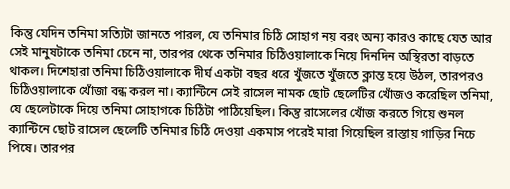কিন্তু যেদিন তনিমা সত্যিটা জানতে পারল, যে তনিমার চিঠি সোহাগ নয় বরং অন্য কারও কাছে যেত আর সেই মানুষটাকে তনিমা চেনে না, তারপর থেকে তনিমার চিঠিওয়ালাকে নিয়ে দিনদিন অস্থিরতা বাড়তে থাকল। দিশেহারা তনিমা চিঠিওয়ালাকে দীর্ঘ একটা বছর ধরে খুঁজতে খুঁজতে ক্লান্ত হয়ে উঠল, তারপরও চিঠিওয়ালাকে খোঁজা বন্ধ করল না। ক্যান্টিনে সেই রাসেল নামক ছোট ছেলেটির খোঁজও করেছিল তনিমা, যে ছেলেটাকে দিয়ে তনিমা সোহাগকে চিঠিটা পাঠিয়েছিল। কিন্তু রাসেলের খোঁজ করতে গিয়ে শুনল ক্যান্টিনে ছোট রাসেল ছেলেটি তনিমার চিঠি দেওয়া একমাস পরেই মারা গিয়েছিল রাস্তায় গাড়ির নিচে পিষে। তারপর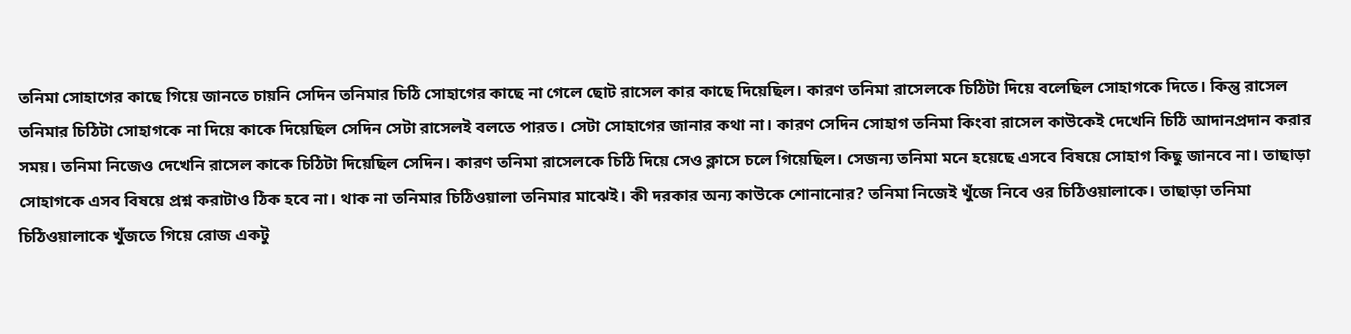তনিমা সোহাগের কাছে গিয়ে জানতে চায়নি সেদিন তনিমার চিঠি সোহাগের কাছে না গেলে ছোট রাসেল কার কাছে দিয়েছিল। কারণ তনিমা রাসেলকে চিঠিটা দিয়ে বলেছিল সোহাগকে দিতে। কিন্তু রাসেল তনিমার চিঠিটা সোহাগকে না দিয়ে কাকে দিয়েছিল সেদিন সেটা রাসেলই বলতে পারত। সেটা সোহাগের জানার কথা না। কারণ সেদিন সোহাগ তনিমা কিংবা রাসেল কাউকেই দেখেনি চিঠি আদানপ্রদান করার সময়। তনিমা নিজেও দেখেনি রাসেল কাকে চিঠিটা দিয়েছিল সেদিন। কারণ তনিমা রাসেলকে চিঠি দিয়ে সেও ক্লাসে চলে গিয়েছিল। সেজন্য তনিমা মনে হয়েছে এসবে বিষয়ে সোহাগ কিছু জানবে না। তাছাড়া সোহাগকে এসব বিষয়ে প্রশ্ন করাটাও ঠিক হবে না। থাক না তনিমার চিঠিওয়ালা তনিমার মাঝেই। কী দরকার অন্য কাউকে শোনানোর? তনিমা নিজেই খুঁজে নিবে ওর চিঠিওয়ালাকে। তাছাড়া তনিমা চিঠিওয়ালাকে খুঁজতে গিয়ে রোজ একটু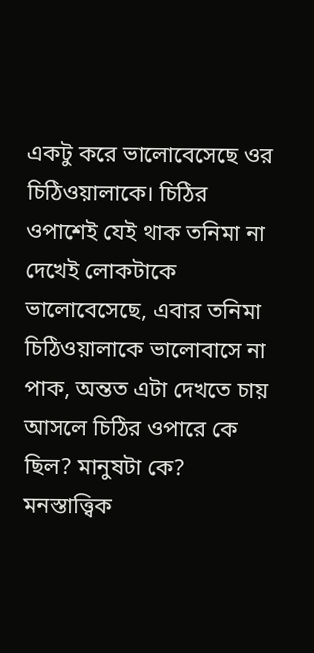একটু করে ভালোবেসেছে ওর চিঠিওয়ালাকে। চিঠির ওপাশেই যেই থাক তনিমা না দেখেই লোকটাকে ভালোবেসেছে, এবার তনিমা চিঠিওয়ালাকে ভালোবাসে না পাক, অন্তত এটা দেখতে চায় আসলে চিঠির ওপারে কে ছিল? মানুষটা কে? মনস্তাত্ত্বিক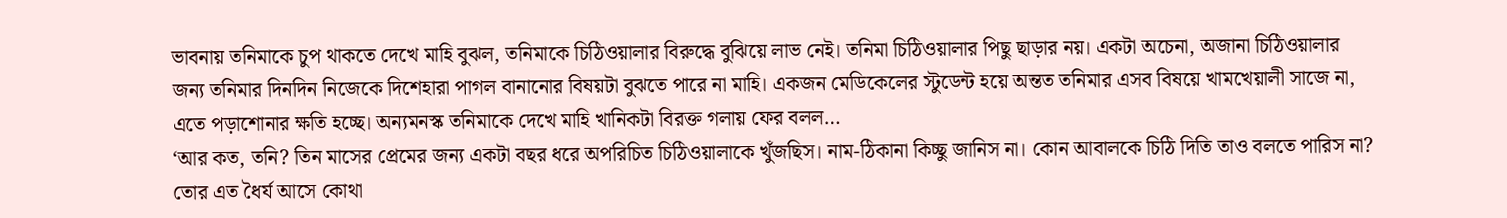ভাবনায় তনিমাকে চুপ থাকতে দেখে মাহি বুঝল, তনিমাকে চিঠিওয়ালার বিরুদ্ধে বুঝিয়ে লাভ নেই। তনিমা চিঠিওয়ালার পিছু ছাড়ার নয়। একটা অচেনা, অজানা চিঠিওয়ালার জন্য তনিমার দিনদিন নিজেকে দিশেহারা পাগল বানানোর বিষয়টা বুঝতে পারে না মাহি। একজন মেডিকেলের স্টুডেন্ট হয়ে অন্তত তনিমার এসব বিষয়ে খামখেয়ালী সাজে না, এতে পড়াশোনার ক্ষতি হচ্ছে। অন্যমনস্ক তনিমাকে দেখে মাহি খানিকটা বিরক্ত গলায় ফের বলল…
‘আর কত, তনি? তিন মাসের প্রেমের জন্য একটা বছর ধরে অপরিচিত চিঠিওয়ালাকে খুঁজছিস। নাম-ঠিকানা কিচ্ছু জানিস না। কোন আবালকে চিঠি দিতি তাও বলতে পারিস না? তোর এত ধৈর্য আসে কোথা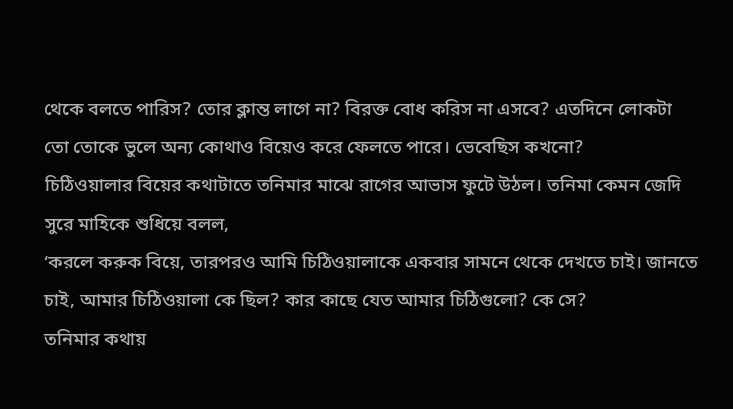থেকে বলতে পারিস? তোর ক্লান্ত লাগে না? বিরক্ত বোধ করিস না এসবে? এতদিনে লোকটা তো তোকে ভুলে অন্য কোথাও বিয়েও করে ফেলতে পারে। ভেবেছিস কখনো?
চিঠিওয়ালার বিয়ের কথাটাতে তনিমার মাঝে রাগের আভাস ফুটে উঠল। তনিমা কেমন জেদি সুরে মাহিকে শুধিয়ে বলল,
‘করলে করুক বিয়ে, তারপরও আমি চিঠিওয়ালাকে একবার সামনে থেকে দেখতে চাই। জানতে চাই, আমার চিঠিওয়ালা কে ছিল? কার কাছে যেত আমার চিঠিগুলো? কে সে?
তনিমার কথায়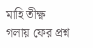মাহি তীক্ষ্ণ গলায় ফের প্রশ্ন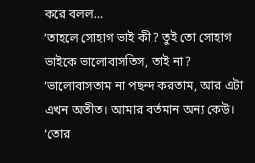করে বলল…
‘তাহলে সোহাগ ভাই কী? তুই তো সোহাগ ভাইকে ভালোবাসতিস, তাই না?
‘ভালোবাসতাম না পছন্দ করতাম, আর এটা এখন অতীত। আমার বর্তমান অন্য কেউ।
‘তোর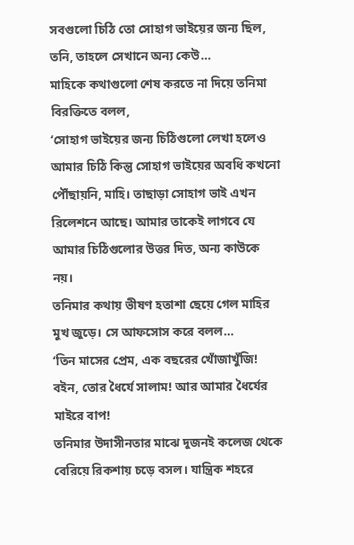সবগুলো চিঠি তো সোহাগ ভাইয়ের জন্য ছিল, তনি, তাহলে সেখানে অন্য কেউ…
মাহিকে কথাগুলো শেষ করতে না দিয়ে তনিমা বিরক্তিতে বলল,
‘সোহাগ ভাইয়ের জন্য চিঠিগুলো লেখা হলেও আমার চিঠি কিন্তু সোহাগ ভাইয়ের অবধি কখনো পৌঁছায়নি, মাহি। তাছাড়া সোহাগ ভাই এখন রিলেশনে আছে। আমার তাকেই লাগবে যে আমার চিঠিগুলোর উত্তর দিত, অন্য কাউকে নয়।
তনিমার কথায় ভীষণ হতাশা ছেয়ে গেল মাহির মুখ জুড়ে। সে আফসোস করে বলল…
‘তিন মাসের প্রেম, এক বছরের খোঁজাখুঁজি! বইন, তোর ধৈর্যে সালাম! আর আমার ধৈর্যের মাইরে বাপ!
তনিমার উদাসীনতার মাঝে দুজনই কলেজ থেকে বেরিয়ে রিকশায় চড়ে বসল। যান্ত্রিক শহরে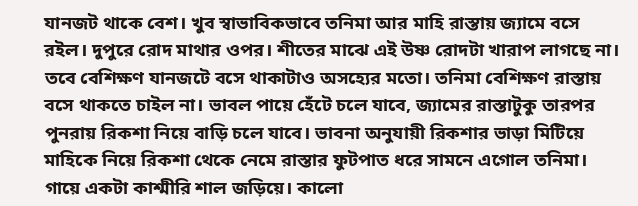যানজট থাকে বেশ। খুব স্বাভাবিকভাবে তনিমা আর মাহি রাস্তায় জ্যামে বসে রইল। দুপুরে রোদ মাথার ওপর। শীতের মাঝে এই উষ্ণ রোদটা খারাপ লাগছে না। তবে বেশিক্ষণ যানজটে বসে থাকাটাও অসহ্যের মতো। তনিমা বেশিক্ষণ রাস্তায় বসে থাকতে চাইল না। ভাবল পায়ে হেঁটে চলে যাবে, জ্যামের রাস্তাটুকু তারপর পুনরায় রিকশা নিয়ে বাড়ি চলে যাবে। ভাবনা অনুযায়ী রিকশার ভাড়া মিটিয়ে মাহিকে নিয়ে রিকশা থেকে নেমে রাস্তার ফুটপাত ধরে সামনে এগোল তনিমা। গায়ে একটা কাশ্মীরি শাল জড়িয়ে। কালো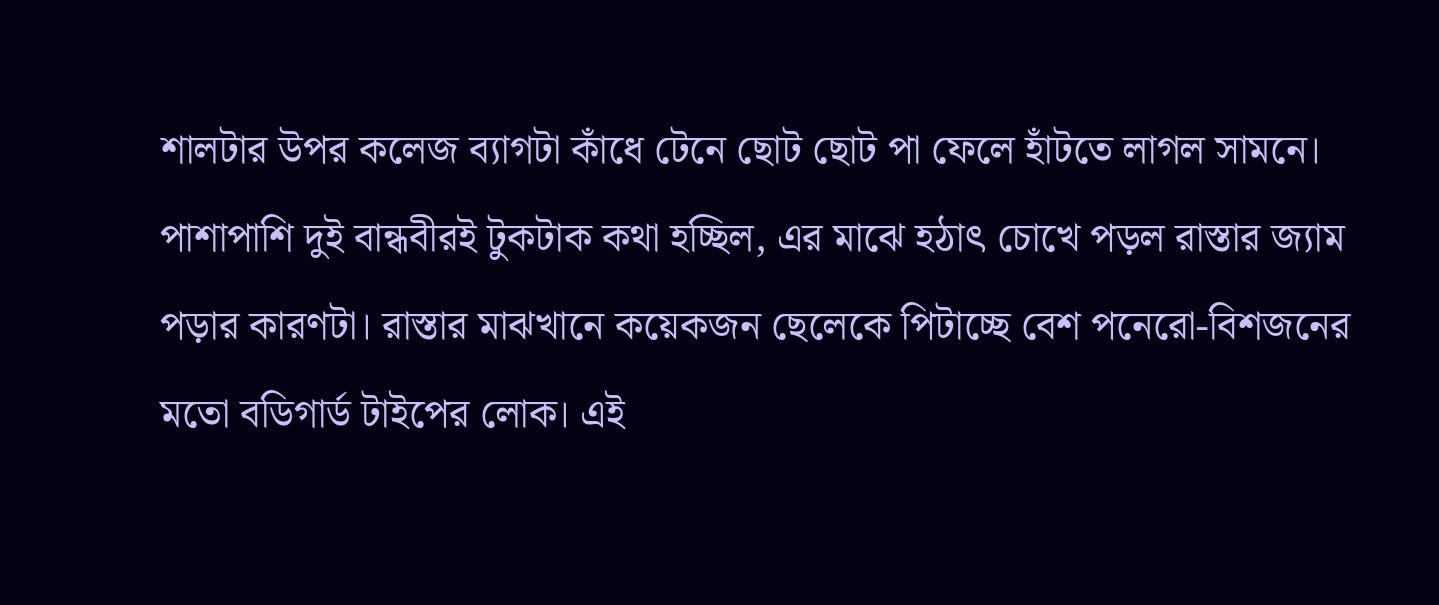শালটার উপর কলেজ ব্যাগটা কাঁধে টেনে ছোট ছোট পা ফেলে হাঁটতে লাগল সামনে। পাশাপাশি দুই বান্ধবীরই টুকটাক কথা হচ্ছিল, এর মাঝে হঠাৎ চোখে পড়ল রাস্তার জ্যাম পড়ার কারণটা। রাস্তার মাঝখানে কয়েকজন ছেলেকে পিটাচ্ছে বেশ পনেরো-বিশজনের মতো বডিগার্ড টাইপের লোক। এই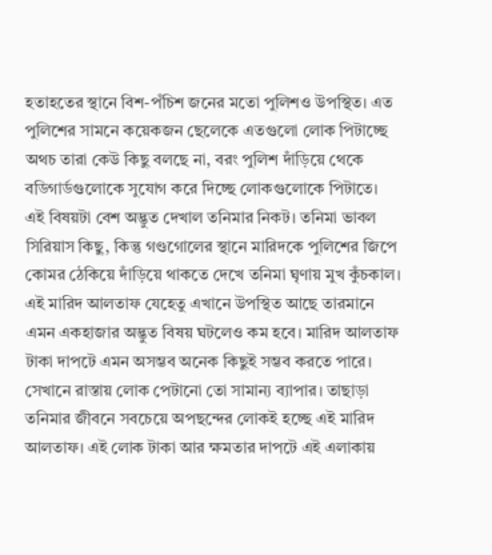হতাহতের স্থানে বিশ-পঁচিশ জনের মতো পুলিশও উপস্থিত। এত পুলিশের সামনে কয়েকজন ছেলেকে এতগুলো লোক পিটাচ্ছে অথচ তারা কেউ কিছু বলছে না, বরং পুলিশ দাঁড়িয়ে থেকে বডিগার্ডগুলোকে সুযোগ করে দিচ্ছে লোকগুলোকে পিটাতে। এই বিষয়টা বেশ অদ্ভুত দেখাল তনিমার নিকট। তনিমা ভাবল সিরিয়াস কিছু, কিন্তু গণ্ডগোলের স্থানে মারিদকে পুলিশের জিপে কোমর ঠেকিয়ে দাঁড়িয়ে থাকতে দেখে তনিমা ঘৃণায় মুখ কুঁচকাল। এই মারিদ আলতাফ যেহেতু এখানে উপস্থিত আছে তারমানে এমন একহাজার অদ্ভুত বিষয় ঘটলেও কম হবে। মারিদ আলতাফ টাকা দাপটে এমন অসম্ভব অনেক কিছুই সম্ভব করতে পারে। সেখানে রাস্তায় লোক পেটানো তো সামান্য ব্যাপার। তাছাড়া তনিমার জীবনে সবচেয়ে অপছন্দের লোকই হচ্ছে এই মারিদ আলতাফ। এই লোক টাকা আর ক্ষমতার দাপটে এই এলাকায়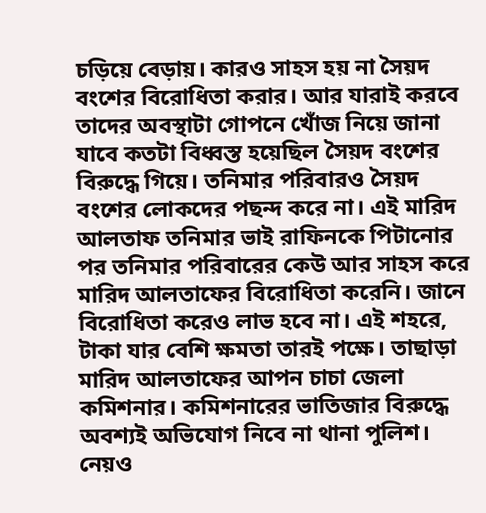চড়িয়ে বেড়ায়। কারও সাহস হয় না সৈয়দ বংশের বিরোধিতা করার। আর যারাই করবে তাদের অবস্থাটা গোপনে খোঁজ নিয়ে জানা যাবে কতটা বিধ্বস্ত হয়েছিল সৈয়দ বংশের বিরুদ্ধে গিয়ে। তনিমার পরিবারও সৈয়দ বংশের লোকদের পছন্দ করে না। এই মারিদ আলতাফ তনিমার ভাই রাফিনকে পিটানোর পর তনিমার পরিবারের কেউ আর সাহস করে মারিদ আলতাফের বিরোধিতা করেনি। জানে বিরোধিতা করেও লাভ হবে না। এই শহরে, টাকা যার বেশি ক্ষমতা তারই পক্ষে। তাছাড়া মারিদ আলতাফের আপন চাচা জেলা কমিশনার। কমিশনারের ভাতিজার বিরুদ্ধে অবশ্যই অভিযোগ নিবে না থানা পুলিশ। নেয়ও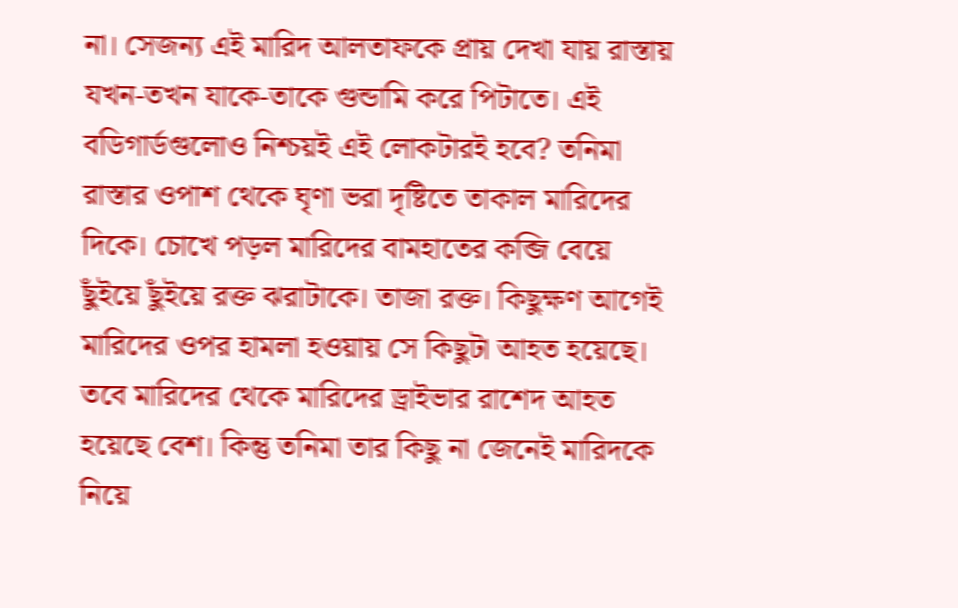না। সেজন্য এই মারিদ আলতাফকে প্রায় দেখা যায় রাস্তায় যখন-তখন যাকে-তাকে গুন্ডামি করে পিটাতে। এই বডিগার্ডগুলোও নিশ্চয়ই এই লোকটারই হবে? তনিমা রাস্তার ওপাশ থেকে ঘৃণা ভরা দৃষ্টিতে তাকাল মারিদের দিকে। চোখে পড়ল মারিদের বামহাতের কব্জি বেয়ে ছুঁইয়ে ছুঁইয়ে রক্ত ঝরাটাকে। তাজা রক্ত। কিছুক্ষণ আগেই মারিদের ওপর হামলা হওয়ায় সে কিছুটা আহত হয়েছে। তবে মারিদের থেকে মারিদের ড্রাইভার রাশেদ আহত হয়েছে বেশ। কিন্তু তনিমা তার কিছু না জেনেই মারিদকে নিয়ে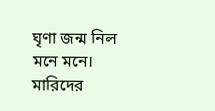ঘৃণা জন্ম নিল মনে মনে। মারিদের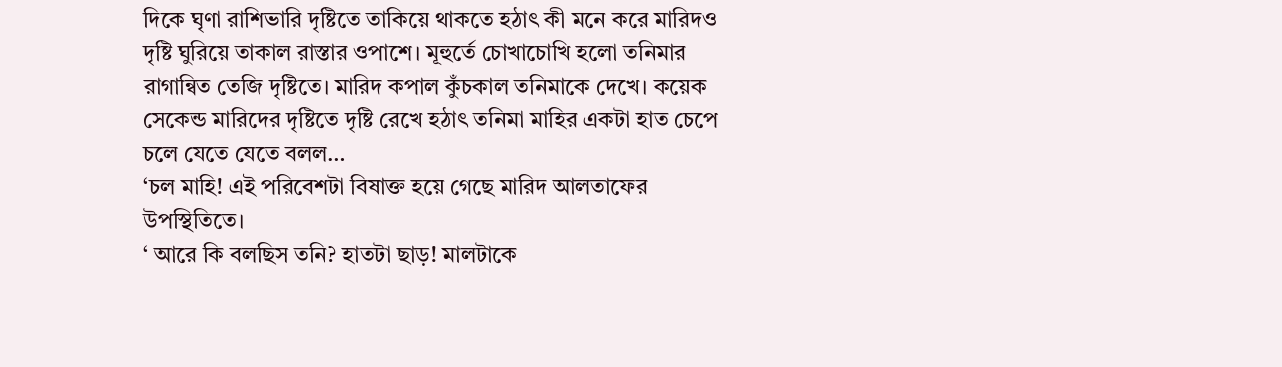দিকে ঘৃণা রাশিভারি দৃষ্টিতে তাকিয়ে থাকতে হঠাৎ কী মনে করে মারিদও দৃষ্টি ঘুরিয়ে তাকাল রাস্তার ওপাশে। মূহুর্তে চোখাচোখি হলো তনিমার রাগান্বিত তেজি দৃষ্টিতে। মারিদ কপাল কুঁচকাল তনিমাকে দেখে। কয়েক সেকেন্ড মারিদের দৃষ্টিতে দৃষ্টি রেখে হঠাৎ তনিমা মাহির একটা হাত চেপে চলে যেতে যেতে বলল…
‘চল মাহি! এই পরিবেশটা বিষাক্ত হয়ে গেছে মারিদ আলতাফের উপস্থিতিতে।
‘ আরে কি বলছিস তনি? হাতটা ছাড়! মালটাকে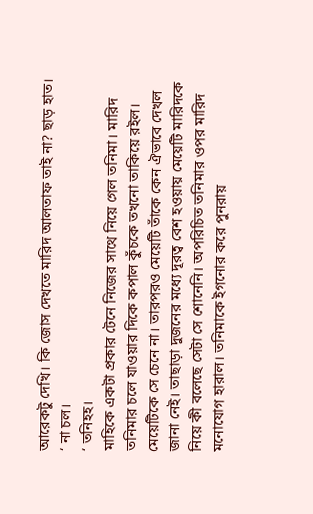আরেকটু দেখি। কি জোস দেখতে মারিদ আলতাফ তাই না? ছাড় হাত।
‘ না চল।
‘ তনিহহ।
মাহিকে একটা প্রকার টেনে নিজের সাথে নিয়ে গেল তনিমা। মারিদ তনিমার চলে যাওয়ার দিকে কপাল কুঁচকে তখনো তাকিয়ে রইল। মেয়েটিকে সে চেনে না। তারপরও মেয়েটি তাঁকে কেন ঐভাবে দেখল জানা নেই। তাছাড়া দুজনের মধ্যে দূরত্ব বেশ হওয়ায় মেয়েটি মারিদকে নিয়ে কী বলেছে সেটা সে শোনেনি। অপরিচিত তনিমার ওপর মারিদ মনোযোগ হারাল। তনিমাকে ইগনোর করে পুনরায়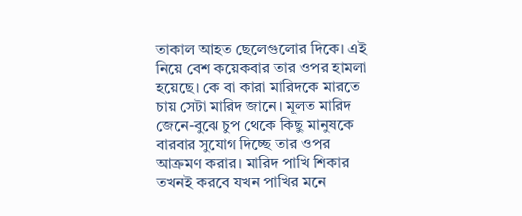তাকাল আহত ছেলেগুলোর দিকে। এই নিয়ে বেশ কয়েকবার তার ওপর হামলা হয়েছে। কে বা কারা মারিদকে মারতে চায় সেটা মারিদ জানে। মূলত মারিদ জেনে-বুঝে চুপ থেকে কিছু মানুষকে বারবার সুযোগ দিচ্ছে তার ওপর আক্রমণ করার। মারিদ পাখি শিকার তখনই করবে যখন পাখির মনে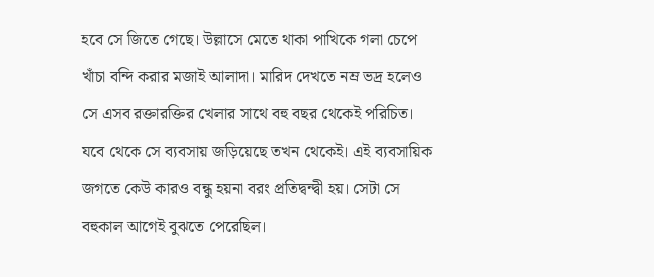হবে সে জিতে গেছে। উল্লাসে মেতে থাকা পাখিকে গলা চেপে খাঁচা বন্দি করার মজাই আলাদা। মারিদ দেখতে নম্র ভদ্র হলেও সে এসব রক্তারক্তির খেলার সাথে বহু বছর থেকেই পরিচিত। যবে থেকে সে ব্যবসায় জড়িয়েছে তখন থেকেই। এই ব্যবসায়িক জগতে কেউ কারও বন্ধু হয়না বরং প্রতিদ্বন্দ্বী হয়। সেটা সে বহুকাল আগেই বুঝতে পেরেছিল।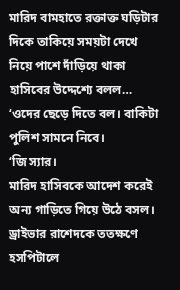মারিদ বামহাতে রক্তাক্ত ঘড়িটার দিকে তাকিয়ে সময়টা দেখে নিয়ে পাশে দাঁড়িয়ে থাকা হাসিবের উদ্দেশ্যে বলল…
‘ওদের ছেড়ে দিতে বল। বাকিটা পুলিশ সামনে নিবে।
‘জি স্যার।
মারিদ হাসিবকে আদেশ করেই অন্য গাড়িতে গিয়ে উঠে বসল। ড্রাইভার রাশেদকে ততক্ষণে হসপিটালে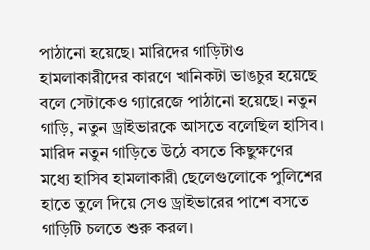পাঠানো হয়েছে। মারিদের গাড়িটাও হামলাকারীদের কারণে খানিকটা ভাঙচুর হয়েছে বলে সেটাকেও গ্যারেজে পাঠানো হয়েছে। নতুন গাড়ি, নতুন ড্রাইভারকে আসতে বলেছিল হাসিব। মারিদ নতুন গাড়িতে উঠে বসতে কিছুক্ষণের মধ্যে হাসিব হামলাকারী ছেলেগুলোকে পুলিশের হাতে তুলে দিয়ে সেও ড্রাইভারের পাশে বসতে গাড়িটি চলতে শুরু করল।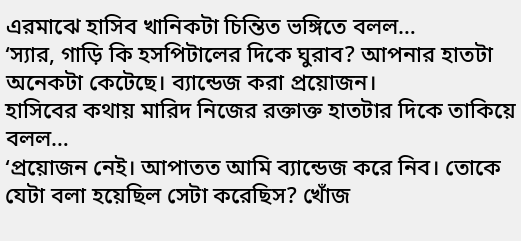এরমাঝে হাসিব খানিকটা চিন্তিত ভঙ্গিতে বলল…
‘স্যার, গাড়ি কি হসপিটালের দিকে ঘুরাব? আপনার হাতটা অনেকটা কেটেছে। ব্যান্ডেজ করা প্রয়োজন।
হাসিবের কথায় মারিদ নিজের রক্তাক্ত হাতটার দিকে তাকিয়ে বলল…
‘প্রয়োজন নেই। আপাতত আমি ব্যান্ডেজ করে নিব। তোকে যেটা বলা হয়েছিল সেটা করেছিস? খোঁজ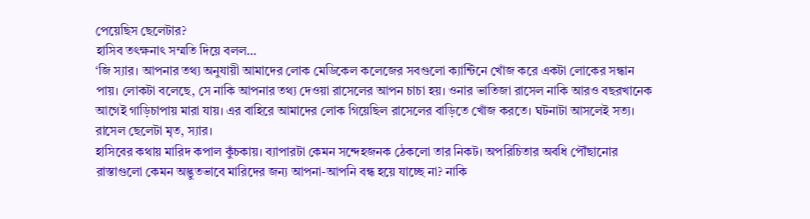পেয়েছিস ছেলেটার?
হাসিব তৎক্ষনাৎ সম্মতি দিয়ে বলল…
‘জি স্যার। আপনার তথ্য অনুযায়ী আমাদের লোক মেডিকেল কলেজের সবগুলো ক্যান্টিনে খোঁজ করে একটা লোকের সন্ধান পায়। লোকটা বলেছে, সে নাকি আপনার তথ্য দেওয়া রাসেলের আপন চাচা হয়। ওনার ভাতিজা রাসেল নাকি আরও বছরখানেক আগেই গাড়িচাপায় মারা যায়। এর বাহিরে আমাদের লোক গিয়েছিল রাসেলের বাড়িতে খোঁজ করতে। ঘটনাটা আসলেই সত্য। রাসেল ছেলেটা মৃত, স্যার।
হাসিবের কথায় মারিদ কপাল কুঁচকায়। ব্যাপারটা কেমন সন্দেহজনক ঠেকলো তার নিকট। অপরিচিতার অবধি পৌঁছানোর রাস্তাগুলো কেমন অদ্ভুতভাবে মারিদের জন্য আপনা-আপনি বন্ধ হয়ে যাচ্ছে না? নাকি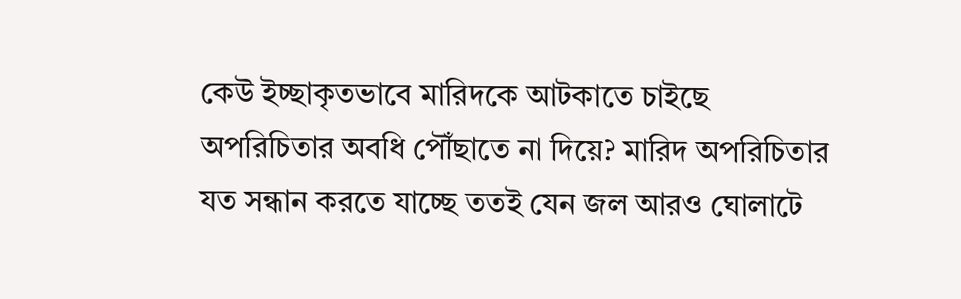কেউ ইচ্ছাকৃতভাবে মারিদকে আটকাতে চাইছে অপরিচিতার অবধি পৌঁছাতে না দিয়ে? মারিদ অপরিচিতার যত সন্ধান করতে যাচ্ছে ততই যেন জল আরও ঘোলাটে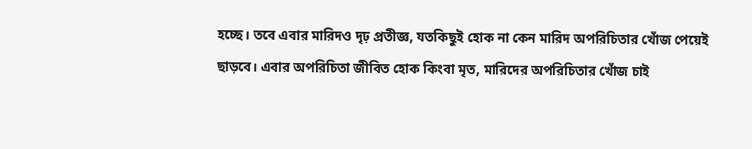হচ্ছে। তবে এবার মারিদও দৃঢ় প্রতীজ্ঞ, যতকিছুই হোক না কেন মারিদ অপরিচিতার খোঁজ পেয়েই ছাড়বে। এবার অপরিচিতা জীবিত হোক কিংবা মৃত, মারিদের অপরিচিতার খোঁজ চাই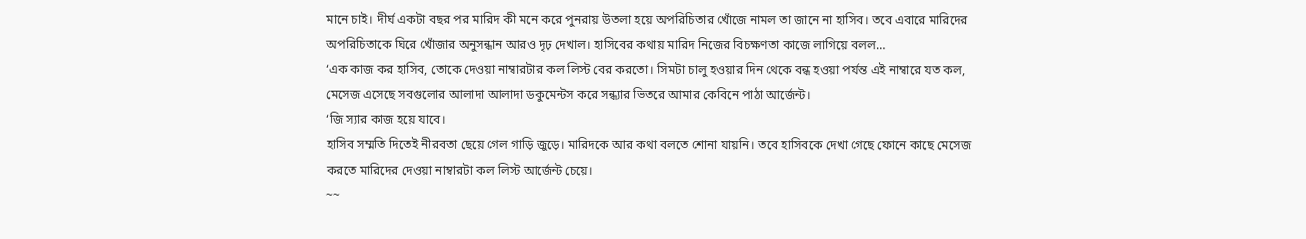মানে চাই। দীর্ঘ একটা বছর পর মারিদ কী মনে করে পুনরায় উতলা হয়ে অপরিচিতার খোঁজে নামল তা জানে না হাসিব। তবে এবারে মারিদের অপরিচিতাকে ঘিরে খোঁজার অনুসন্ধান আরও দৃঢ় দেখাল। হাসিবের কথায় মারিদ নিজের বিচক্ষণতা কাজে লাগিয়ে বলল…
‘এক কাজ কর হাসিব, তোকে দেওয়া নাম্বারটার কল লিস্ট বের করতো। সিমটা চালু হওয়ার দিন থেকে বন্ধ হওয়া পর্যন্ত এই নাম্বারে যত কল, মেসেজ এসেছে সবগুলোর আলাদা আলাদা ডকুমেন্টস করে সন্ধ্যার ভিতরে আমার কেবিনে পাঠা আর্জেন্ট।
‘জি স্যার কাজ হয়ে যাবে।
হাসিব সম্মতি দিতেই নীরবতা ছেয়ে গেল গাড়ি জুড়ে। মারিদকে আর কথা বলতে শোনা যায়নি। তবে হাসিবকে দেখা গেছে ফোনে কাছে মেসেজ করতে মারিদের দেওয়া নাম্বারটা কল লিস্ট আর্জেন্ট চেয়ে।
~~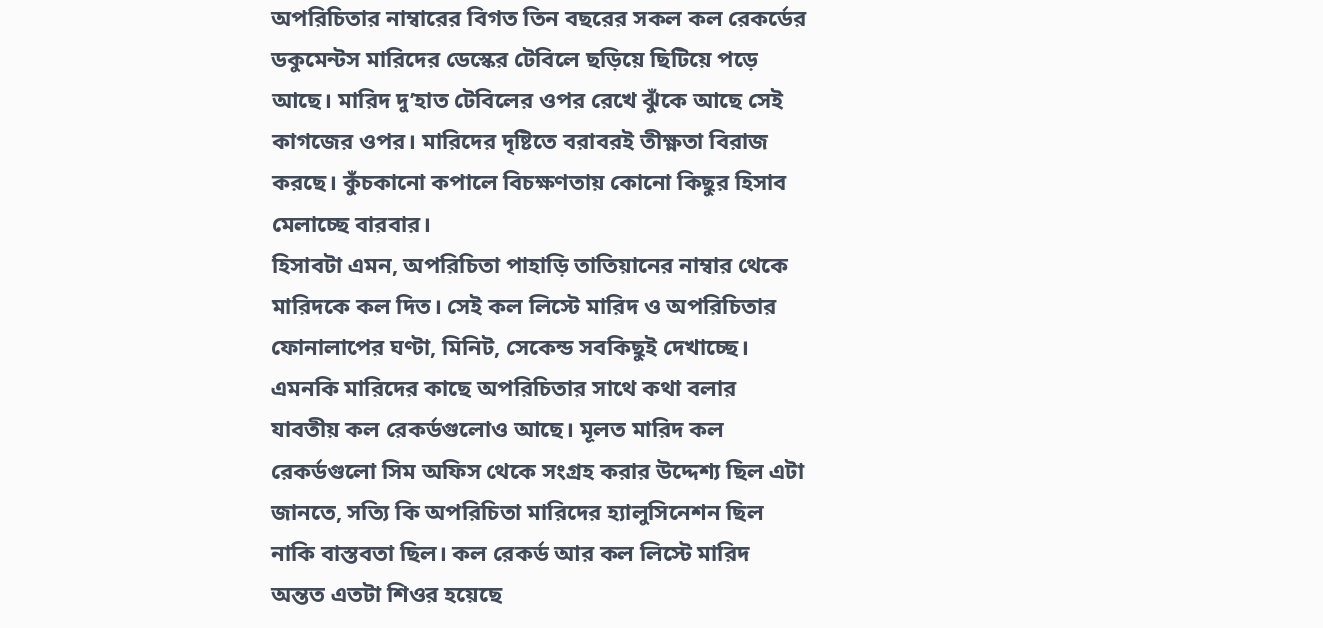অপরিচিতার নাম্বারের বিগত তিন বছরের সকল কল রেকর্ডের ডকুমেন্টস মারিদের ডেস্কের টেবিলে ছড়িয়ে ছিটিয়ে পড়ে আছে। মারিদ দু’হাত টেবিলের ওপর রেখে ঝুঁকে আছে সেই কাগজের ওপর। মারিদের দৃষ্টিতে বরাবরই তীক্ষ্ণতা বিরাজ করছে। কুঁচকানো কপালে বিচক্ষণতায় কোনো কিছুর হিসাব মেলাচ্ছে বারবার।
হিসাবটা এমন, অপরিচিতা পাহাড়ি তাতিয়ানের নাম্বার থেকে মারিদকে কল দিত। সেই কল লিস্টে মারিদ ও অপরিচিতার ফোনালাপের ঘণ্টা, মিনিট, সেকেন্ড সবকিছুই দেখাচ্ছে। এমনকি মারিদের কাছে অপরিচিতার সাথে কথা বলার যাবতীয় কল রেকর্ডগুলোও আছে। মূলত মারিদ কল রেকর্ডগুলো সিম অফিস থেকে সংগ্রহ করার উদ্দেশ্য ছিল এটা জানতে, সত্যি কি অপরিচিতা মারিদের হ্যালুসিনেশন ছিল নাকি বাস্তবতা ছিল। কল রেকর্ড আর কল লিস্টে মারিদ অন্তত এতটা শিওর হয়েছে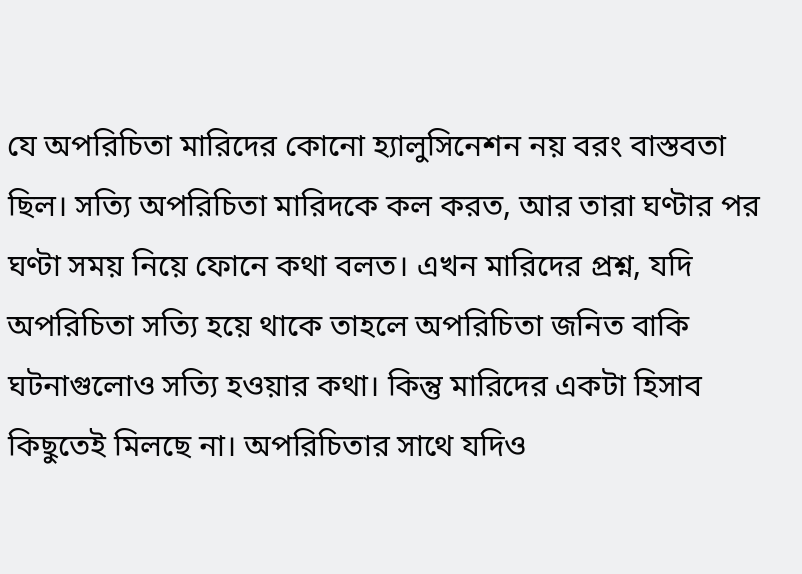যে অপরিচিতা মারিদের কোনো হ্যালুসিনেশন নয় বরং বাস্তবতা ছিল। সত্যি অপরিচিতা মারিদকে কল করত, আর তারা ঘণ্টার পর ঘণ্টা সময় নিয়ে ফোনে কথা বলত। এখন মারিদের প্রশ্ন, যদি অপরিচিতা সত্যি হয়ে থাকে তাহলে অপরিচিতা জনিত বাকি ঘটনাগুলোও সত্যি হওয়ার কথা। কিন্তু মারিদের একটা হিসাব কিছুতেই মিলছে না। অপরিচিতার সাথে যদিও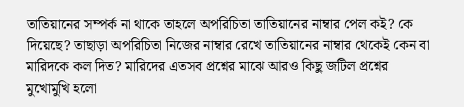তাতিয়ানের সম্পর্ক না থাকে তাহলে অপরিচিতা তাতিয়ানের নাম্বার পেল কই? কে দিয়েছে? তাছাড়া অপরিচিতা নিজের নাম্বার রেখে তাতিয়ানের নাম্বার থেকেই কেন বা মারিদকে কল দিত? মারিদের এতসব প্রশ্নের মাঝে আরও কিছু জটিল প্রশ্নের মুখোমুখি হলো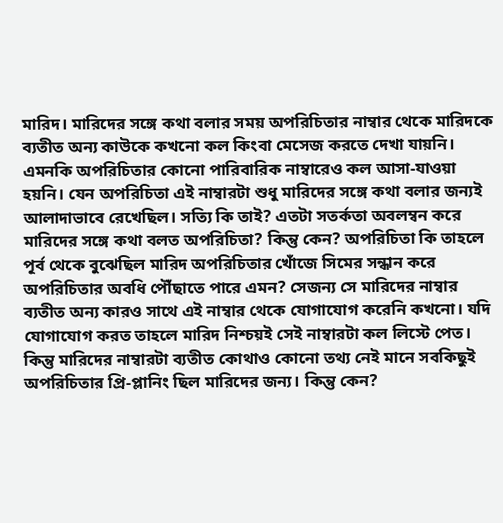মারিদ। মারিদের সঙ্গে কথা বলার সময় অপরিচিতার নাম্বার থেকে মারিদকে ব্যতীত অন্য কাউকে কখনো কল কিংবা মেসেজ করতে দেখা যায়নি। এমনকি অপরিচিতার কোনো পারিবারিক নাম্বারেও কল আসা-যাওয়া হয়নি। যেন অপরিচিতা এই নাম্বারটা শুধু মারিদের সঙ্গে কথা বলার জন্যই আলাদাভাবে রেখেছিল। সত্যি কি তাই? এতটা সতর্কতা অবলম্বন করে মারিদের সঙ্গে কথা বলত অপরিচিতা? কিন্তু কেন? অপরিচিতা কি তাহলে পূর্ব থেকে বুঝেছিল মারিদ অপরিচিতার খোঁজে সিমের সন্ধান করে অপরিচিতার অবধি পৌঁছাতে পারে এমন? সেজন্য সে মারিদের নাম্বার ব্যতীত অন্য কারও সাথে এই নাম্বার থেকে যোগাযোগ করেনি কখনো। যদি যোগাযোগ করত তাহলে মারিদ নিশ্চয়ই সেই নাম্বারটা কল লিস্টে পেত। কিন্তু মারিদের নাম্বারটা ব্যতীত কোথাও কোনো তথ্য নেই মানে সবকিছুই অপরিচিতার প্রি-প্লানিং ছিল মারিদের জন্য। কিন্তু কেন?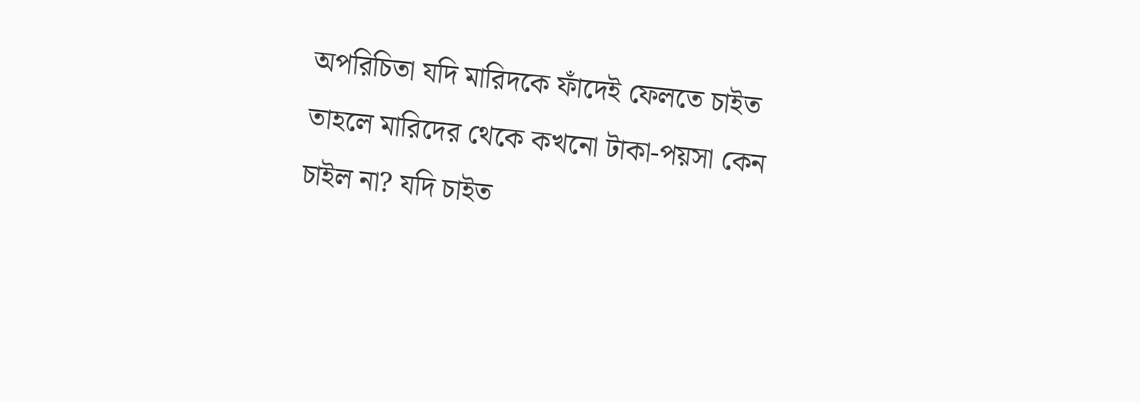অপরিচিতা যদি মারিদকে ফাঁদেই ফেলতে চাইত তাহলে মারিদের থেকে কখনো টাকা-পয়সা কেন চাইল না? যদি চাইত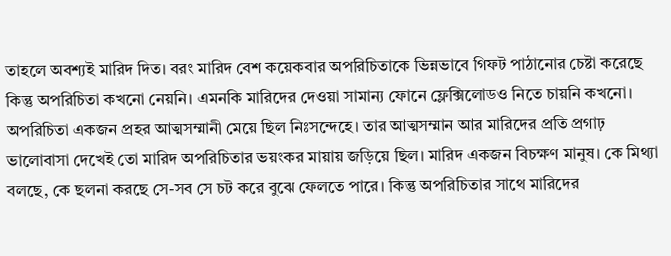তাহলে অবশ্যই মারিদ দিত। বরং মারিদ বেশ কয়েকবার অপরিচিতাকে ভিন্নভাবে গিফট পাঠানোর চেষ্টা করেছে কিন্তু অপরিচিতা কখনো নেয়নি। এমনকি মারিদের দেওয়া সামান্য ফোনে ফ্লেক্সিলোডও নিতে চায়নি কখনো। অপরিচিতা একজন প্রহর আত্মসম্মানী মেয়ে ছিল নিঃসন্দেহে। তার আত্মসম্মান আর মারিদের প্রতি প্রগাঢ় ভালোবাসা দেখেই তো মারিদ অপরিচিতার ভয়ংকর মায়ায় জড়িয়ে ছিল। মারিদ একজন বিচক্ষণ মানুষ। কে মিথ্যা বলছে, কে ছলনা করছে সে-সব সে চট করে বুঝে ফেলতে পারে। কিন্তু অপরিচিতার সাথে মারিদের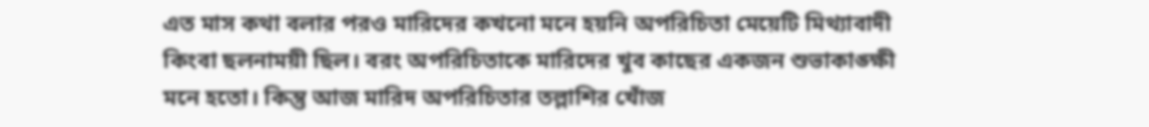এত মাস কথা বলার পরও মারিদের কখনো মনে হয়নি অপরিচিতা মেয়েটি মিথ্যাবাদী কিংবা ছলনাময়ী ছিল। বরং অপরিচিতাকে মারিদের খুব কাছের একজন শুভাকাঙ্ক্ষী মনে হতো। কিন্তু আজ মারিদ অপরিচিতার তল্লাশির খোঁজ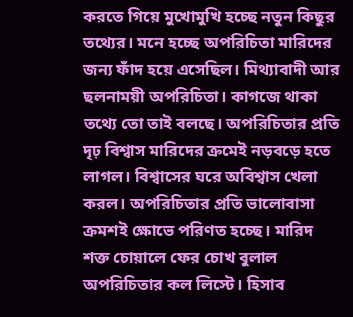করতে গিয়ে মুখোমুখি হচ্ছে নতুন কিছুর তথ্যের। মনে হচ্ছে অপরিচিতা মারিদের জন্য ফাঁদ হয়ে এসেছিল। মিথ্যাবাদী আর ছলনাময়ী অপরিচিতা। কাগজে থাকা তথ্যে তো তাই বলছে। অপরিচিতার প্রতি দৃঢ় বিশ্বাস মারিদের ক্রমেই নড়বড়ে হতে লাগল। বিশ্বাসের ঘরে অবিশ্বাস খেলা করল। অপরিচিতার প্রতি ভালোবাসা ক্রমশই ক্ষোভে পরিণত হচ্ছে। মারিদ শক্ত চোয়ালে ফের চোখ বুলাল অপরিচিতার কল লিস্টে। হিসাব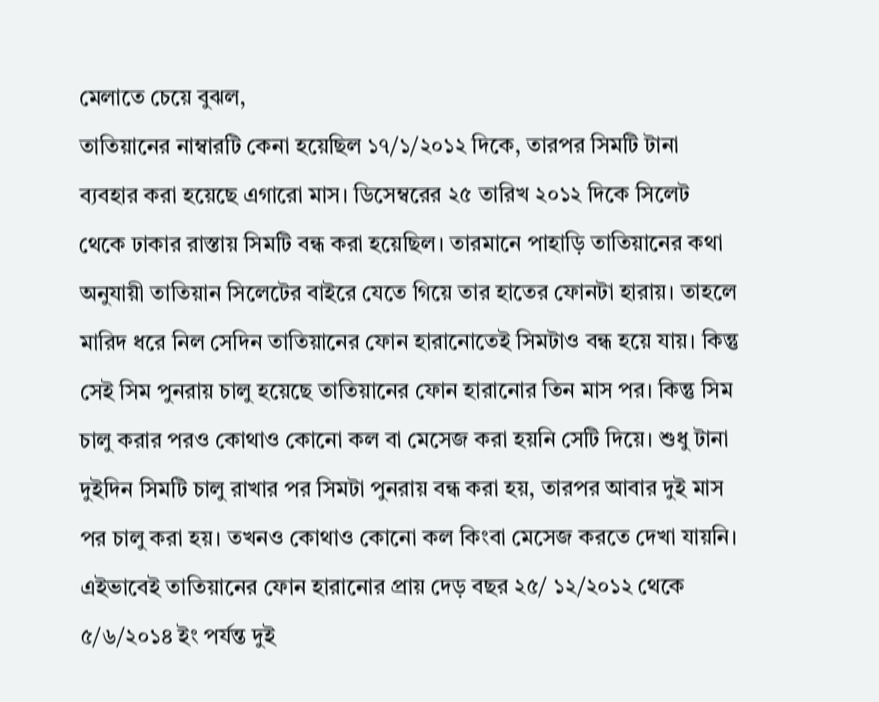মেলাতে চেয়ে বুঝল,
তাতিয়ানের নাম্বারটি কেনা হয়েছিল ১৭/১/২০১২ দিকে, তারপর সিমটি টানা ব্যবহার করা হয়েছে এগারো মাস। ডিসেম্বরের ২৫ তারিখ ২০১২ দিকে সিলেট থেকে ঢাকার রাস্তায় সিমটি বন্ধ করা হয়েছিল। তারমানে পাহাড়ি তাতিয়ানের কথা অনুযায়ী তাতিয়ান সিলেটের বাইরে যেতে গিয়ে তার হাতের ফোনটা হারায়। তাহলে মারিদ ধরে নিল সেদিন তাতিয়ানের ফোন হারানোতেই সিমটাও বন্ধ হয়ে যায়। কিন্তু সেই সিম পুনরায় চালু হয়েছে তাতিয়ানের ফোন হারানোর তিন মাস পর। কিন্তু সিম চালু করার পরও কোথাও কোনো কল বা মেসেজ করা হয়নি সেটি দিয়ে। শুধু টানা দুইদিন সিমটি চালু রাখার পর সিমটা পুনরায় বন্ধ করা হয়, তারপর আবার দুই মাস পর চালু করা হয়। তখনও কোথাও কোনো কল কিংবা মেসেজ করতে দেখা যায়নি। এইভাবেই তাতিয়ানের ফোন হারানোর প্রায় দেড় বছর ২৫/ ১২/২০১২ থেকে ৫/৬/২০১৪ ইং পর্যন্ত দুই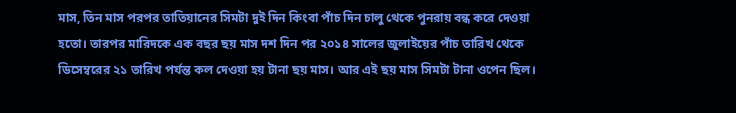মাস, তিন মাস পরপর তাতিয়ানের সিমটা দুই দিন কিংবা পাঁচ দিন চালু থেকে পুনরায় বন্ধ করে দেওয়া হতো। তারপর মারিদকে এক বছর ছয় মাস দশ দিন পর ২০১৪ সালের জুলাইয়ের পাঁচ তারিখ থেকে ডিসেম্বরের ২১ তারিখ পর্যন্ত কল দেওয়া হয় টানা ছয় মাস। আর এই ছয় মাস সিমটা টানা ওপেন ছিল।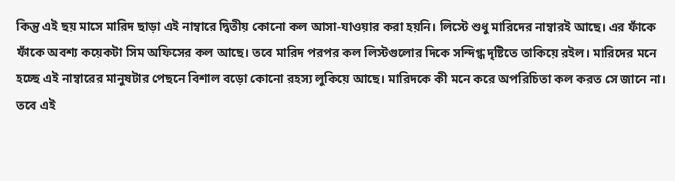কিন্তু এই ছয় মাসে মারিদ ছাড়া এই নাম্বারে দ্বিতীয় কোনো কল আসা-যাওয়ার করা হয়নি। লিস্টে শুধু মারিদের নাম্বারই আছে। এর ফাঁকে ফাঁকে অবশ্য কয়েকটা সিম অফিসের কল আছে। তবে মারিদ পরপর কল লিস্টগুলোর দিকে সন্দিগ্ধ দৃষ্টিতে তাকিয়ে রইল। মারিদের মনে হচ্ছে এই নাম্বারের মানুষটার পেছনে বিশাল বড়ো কোনো রহস্য লুকিয়ে আছে। মারিদকে কী মনে করে অপরিচিতা কল করত সে জানে না।
তবে এই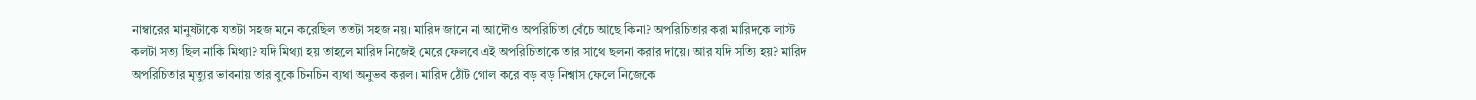নাম্বারের মানুষটাকে যতটা সহজ মনে করেছিল ততটা সহজ নয়। মারিদ জানে না আদৌও অপরিচিতা বেঁচে আছে কিনা? অপরিচিতার করা মারিদকে লাস্ট কলটা সত্য ছিল নাকি মিথ্যা? যদি মিথ্যা হয় তাহলে মারিদ নিজেই মেরে ফেলবে এই অপরিচিতাকে তার সাথে ছলনা করার দায়ে। আর যদি সত্যি হয়? মারিদ অপরিচিতার মৃত্যুর ভাবনায় তার বুকে চিনচিন ব্যথা অনুভব করল। মারিদ ঠোঁট গোল করে বড় বড় নিশ্বাস ফেলে নিজেকে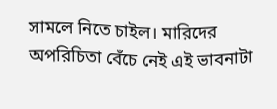সামলে নিতে চাইল। মারিদের অপরিচিতা বেঁচে নেই এই ভাবনাটা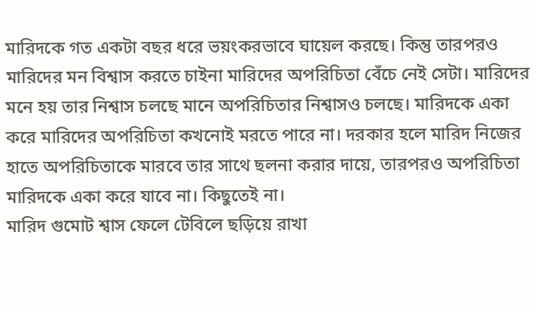মারিদকে গত একটা বছর ধরে ভয়ংকরভাবে ঘায়েল করছে। কিন্তু তারপরও মারিদের মন বিশ্বাস করতে চাইনা মারিদের অপরিচিতা বেঁচে নেই সেটা। মারিদের মনে হয় তার নিশ্বাস চলছে মানে অপরিচিতার নিশ্বাসও চলছে। মারিদকে একা করে মারিদের অপরিচিতা কখনোই মরতে পারে না। দরকার হলে মারিদ নিজের হাতে অপরিচিতাকে মারবে তার সাথে ছলনা করার দায়ে, তারপরও অপরিচিতা মারিদকে একা করে যাবে না। কিছুতেই না।
মারিদ গুমোট শ্বাস ফেলে টেবিলে ছড়িয়ে রাখা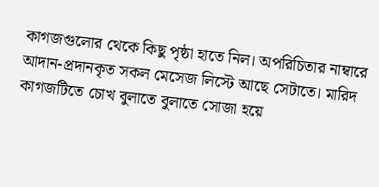কাগজগুলোর থেকে কিছু পৃষ্ঠা হাতে নিল। অপরিচিতার নাম্বারে আদান-প্রদানকৃত সকল মেসেজ লিস্টে আছে সেটাতে। মারিদ কাগজটিতে চোখ বুলাতে বুলাতে সোজা হয়ে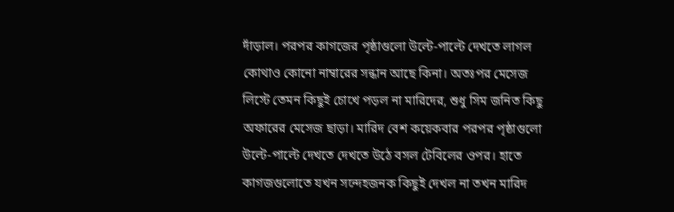দাঁড়াল। পরপর কাগজের পৃষ্ঠাগুলো উল্টে-পাল্টে দেখতে লাগল কোথাও কোনো নাম্বারের সন্ধান আছে কিনা। অতঃপর মেসেজ লিস্টে তেমন কিছুই চোখে পড়ল না মারিদের, শুধু সিম জনিত কিছু অফারের মেসেজ ছাড়া। মারিদ বেশ কয়েকবার পরপর পৃষ্ঠাগুলো উল্টে-পাল্টে দেখতে দেখতে উঠে বসল টেবিলের ওপর। হাতে কাগজগুলোতে যখন সন্দেহজনক কিছুই দেখল না তখন মারিদ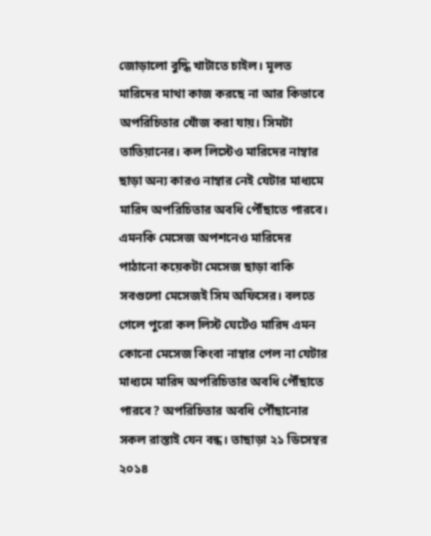জোড়ালো বুদ্ধি খাটাতে চাইল। মূলত মারিদের মাথা কাজ করছে না আর কিভাবে অপরিচিতার খোঁজ করা যায়। সিমটা তাতিয়ানের। কল লিস্টেও মারিদের নাম্বার ছাড়া অন্য কারও নাম্বার নেই যেটার মাধ্যমে মারিদ অপরিচিতার অবধি পৌঁছাতে পারবে। এমনকি মেসেজ অপশনেও মারিদের পাঠানো কয়েকটা মেসেজ ছাড়া বাকি সবগুলো মেসেজই সিম অফিসের। বলতে গেলে পুরো কল লিস্ট ঘেটেও মারিদ এমন কোনো মেসেজ কিংবা নাম্বার পেল না যেটার মাধ্যমে মারিদ অপরিচিতার অবধি পৌঁছাতে পারবে? অপরিচিতার অবধি পৌঁছানোর সকল রাস্তাই যেন বন্ধ। তাছাড়া ২১ ডিসেম্বর ২০১৪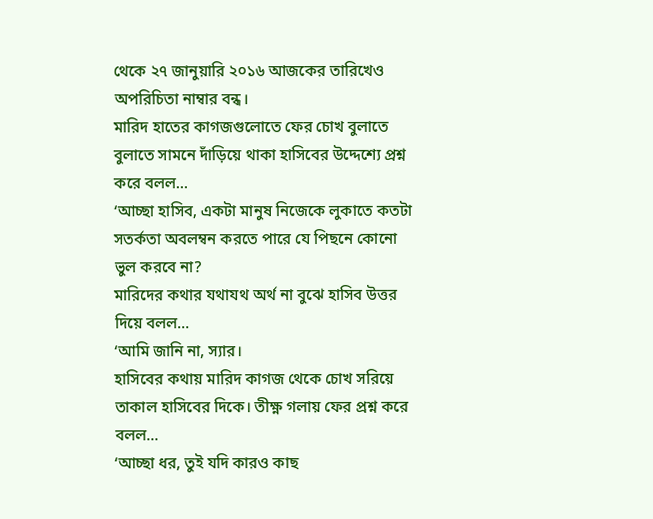থেকে ২৭ জানুয়ারি ২০১৬ আজকের তারিখেও অপরিচিতা নাম্বার বন্ধ।
মারিদ হাতের কাগজগুলোতে ফের চোখ বুলাতে বুলাতে সামনে দাঁড়িয়ে থাকা হাসিবের উদ্দেশ্যে প্রশ্ন করে বলল…
‘আচ্ছা হাসিব, একটা মানুষ নিজেকে লুকাতে কতটা সতর্কতা অবলম্বন করতে পারে যে পিছনে কোনো ভুল করবে না?
মারিদের কথার যথাযথ অর্থ না বুঝে হাসিব উত্তর দিয়ে বলল…
‘আমি জানি না, স্যার।
হাসিবের কথায় মারিদ কাগজ থেকে চোখ সরিয়ে তাকাল হাসিবের দিকে। তীক্ষ্ণ গলায় ফের প্রশ্ন করে বলল…
‘আচ্ছা ধর, তুই যদি কারও কাছ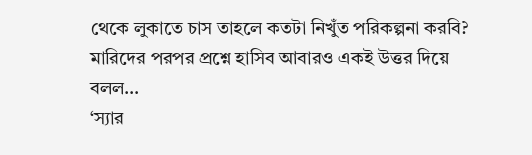থেকে লুকাতে চাস তাহলে কতটা নিখুঁত পরিকল্পনা করবি?
মারিদের পরপর প্রশ্নে হাসিব আবারও একই উত্তর দিয়ে বলল…
‘স্যার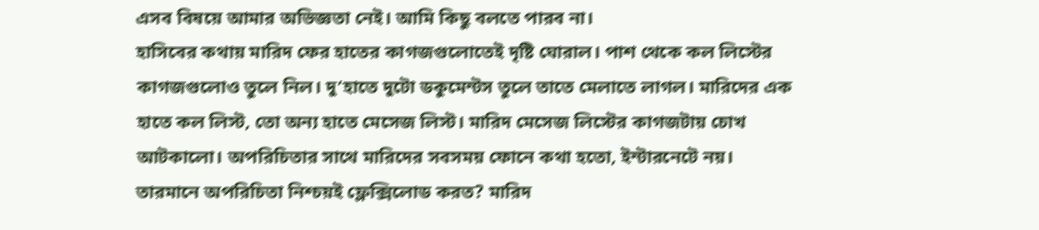এসব বিষয়ে আমার অভিজ্ঞতা নেই। আমি কিছু বলতে পারব না।
হাসিবের কথায় মারিদ ফের হাতের কাগজগুলোতেই দৃষ্টি ঘোরাল। পাশ থেকে কল লিস্টের কাগজগুলোও তুলে নিল। দু’হাতে দুটো ডকুমেন্টস তুলে তাতে মেলাতে লাগল। মারিদের এক হাতে কল লিস্ট, তো অন্য হাতে মেসেজ লিস্ট। মারিদ মেসেজ লিস্টের কাগজটায় চোখ আটকালো। অপরিচিতার সাথে মারিদের সবসময় ফোনে কথা হতো, ইন্টারনেটে নয়। তারমানে অপরিচিতা নিশ্চয়ই ফ্লেক্সিলোড করত? মারিদ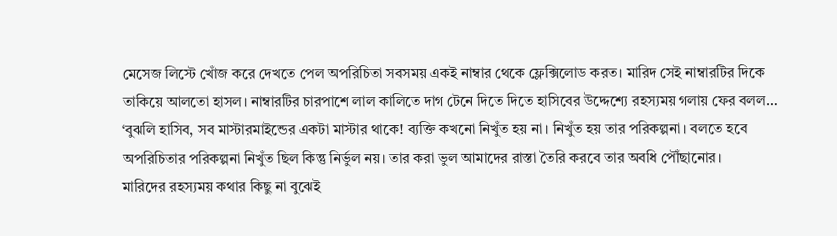মেসেজ লিস্টে খোঁজ করে দেখতে পেল অপরিচিতা সবসময় একই নাম্বার থেকে ফ্লেক্সিলোড করত। মারিদ সেই নাম্বারটির দিকে তাকিয়ে আলতো হাসল। নাম্বারটির চারপাশে লাল কালিতে দাগ টেনে দিতে দিতে হাসিবের উদ্দেশ্যে রহস্যময় গলায় ফের বলল…
‘বুঝলি হাসিব, সব মাস্টারমাইন্ডের একটা মাস্টার থাকে! ব্যক্তি কখনো নিখুঁত হয় না। নিখুঁত হয় তার পরিকল্পনা। বলতে হবে অপরিচিতার পরিকল্পনা নিখুঁত ছিল কিন্তু নির্ভুল নয়। তার করা ভুল আমাদের রাস্তা তৈরি করবে তার অবধি পৌঁছানোর।
মারিদের রহস্যময় কথার কিছু না বুঝেই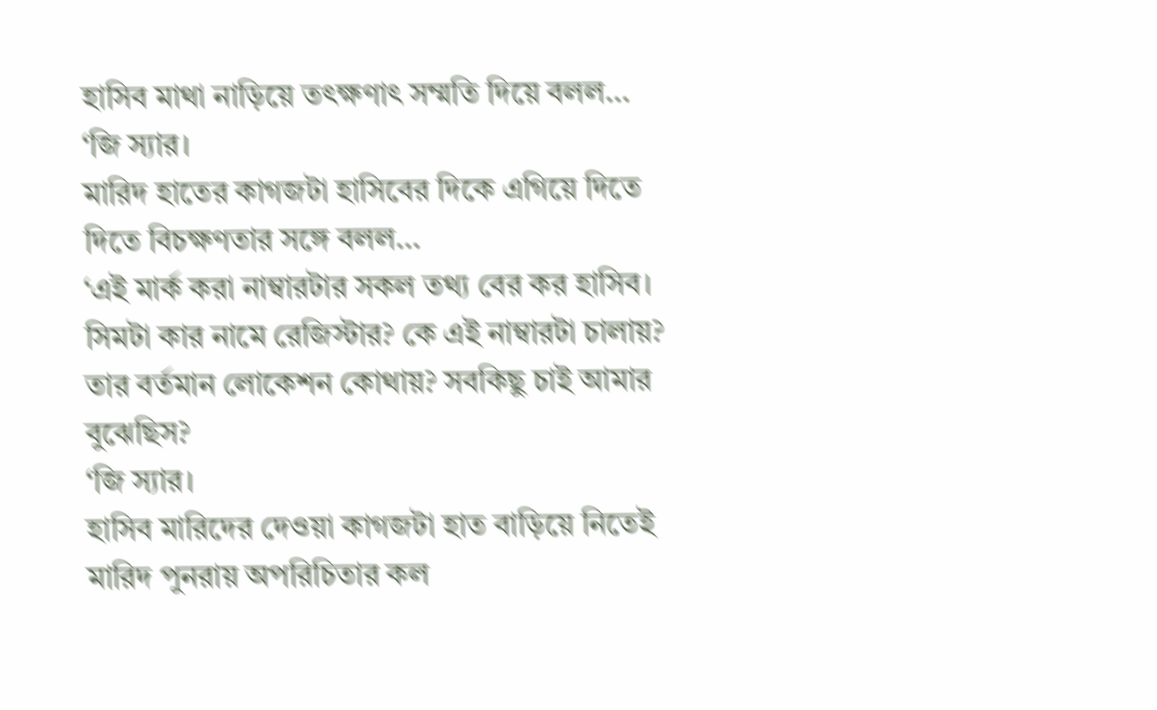হাসিব মাথা নাড়িয়ে তৎক্ষণাৎ সম্মতি দিয়ে বলল…
‘জি স্যার।
মারিদ হাতের কাগজটা হাসিবের দিকে এগিয়ে দিতে দিতে বিচক্ষণতার সঙ্গে বলল…
‘এই মার্ক করা নাম্বারটার সকল তথ্য বের কর হাসিব। সিমটা কার নামে রেজিস্টার? কে এই নাম্বারটা চালায়? তার বর্তমান লোকেশন কোথায়? সবকিছু চাই আমার বুঝেছিস?
‘জি স্যার।
হাসিব মারিদের দেওয়া কাগজটা হাত বাড়িয়ে নিতেই মারিদ পুনরায় অপরিচিতার কল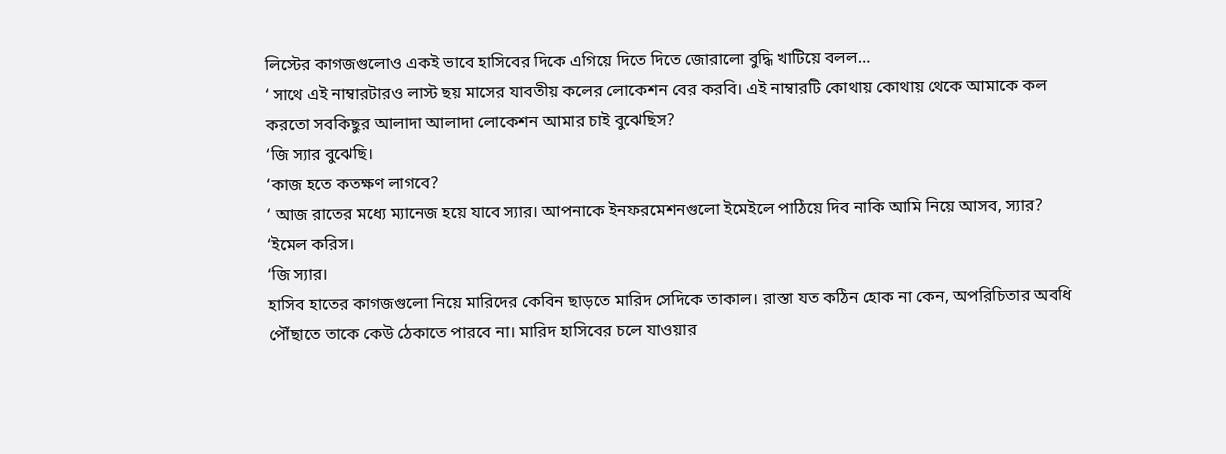লিস্টের কাগজগুলোও একই ভাবে হাসিবের দিকে এগিয়ে দিতে দিতে জোরালো বুদ্ধি খাটিয়ে বলল…
‘ সাথে এই নাম্বারটারও লাস্ট ছয় মাসের যাবতীয় কলের লোকেশন বের করবি। এই নাম্বারটি কোথায় কোথায় থেকে আমাকে কল করতো সবকিছুর আলাদা আলাদা লোকেশন আমার চাই বুঝেছিস?
‘জি স্যার বুঝেছি।
‘কাজ হতে কতক্ষণ লাগবে?
‘ আজ রাতের মধ্যে ম্যানেজ হয়ে যাবে স্যার। আপনাকে ইনফরমেশনগুলো ইমেইলে পাঠিয়ে দিব নাকি আমি নিয়ে আসব, স্যার?
‘ইমেল করিস।
‘জি স্যার।
হাসিব হাতের কাগজগুলো নিয়ে মারিদের কেবিন ছাড়তে মারিদ সেদিকে তাকাল। রাস্তা যত কঠিন হোক না কেন, অপরিচিতার অবধি পৌঁছাতে তাকে কেউ ঠেকাতে পারবে না। মারিদ হাসিবের চলে যাওয়ার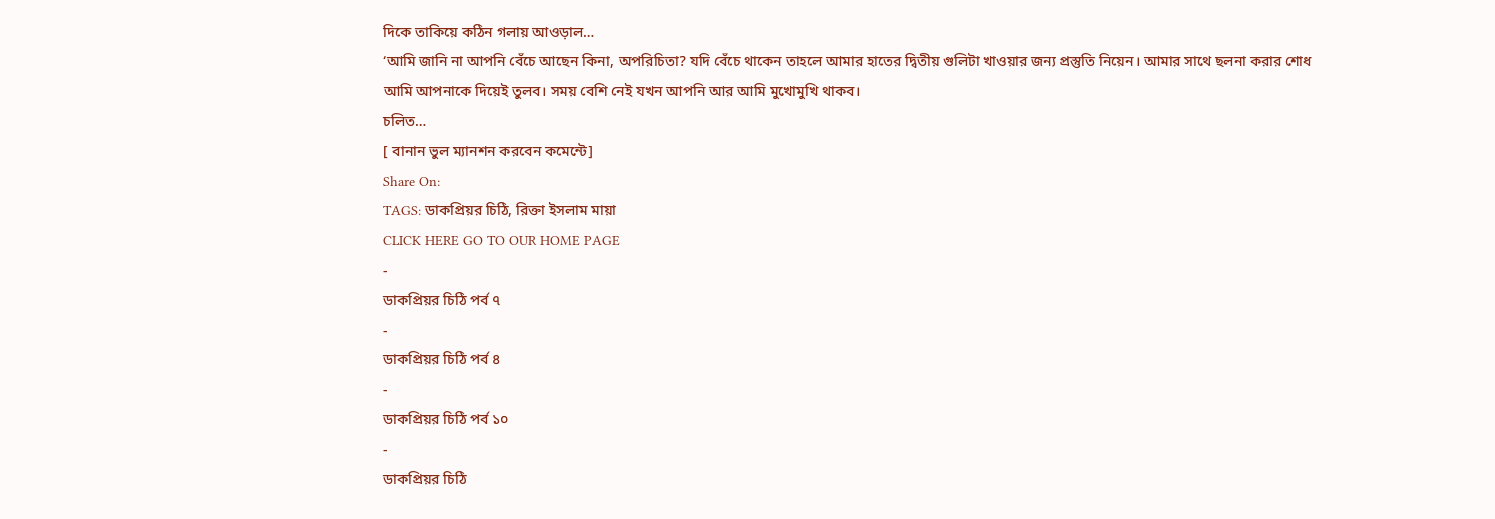দিকে তাকিয়ে কঠিন গলায় আওড়াল…
‘আমি জানি না আপনি বেঁচে আছেন কিনা, অপরিচিতা? যদি বেঁচে থাকেন তাহলে আমার হাতের দ্বিতীয় গুলিটা খাওয়ার জন্য প্রস্তুতি নিয়েন। আমার সাথে ছলনা করার শোধ আমি আপনাকে দিয়েই তুলব। সময় বেশি নেই যখন আপনি আর আমি মুখোমুখি থাকব।
চলিত…
[ বানান ভুল ম্যানশন করবেন কমেন্টে]
Share On:
TAGS: ডাকপ্রিয়র চিঠি, রিক্তা ইসলাম মায়া
CLICK HERE GO TO OUR HOME PAGE
-
ডাকপ্রিয়র চিঠি পর্ব ৭
-
ডাকপ্রিয়র চিঠি পর্ব ৪
-
ডাকপ্রিয়র চিঠি পর্ব ১০
-
ডাকপ্রিয়র চিঠি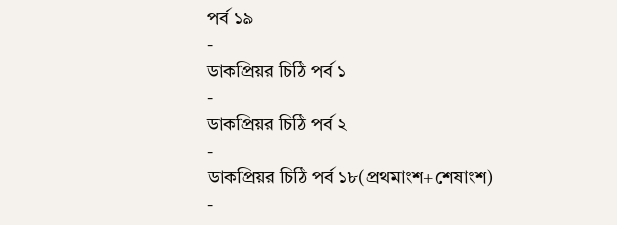পর্ব ১৯
-
ডাকপ্রিয়র চিঠি পর্ব ১
-
ডাকপ্রিয়র চিঠি পর্ব ২
-
ডাকপ্রিয়র চিঠি পর্ব ১৮(প্রথমাংশ+শেষাংশ)
-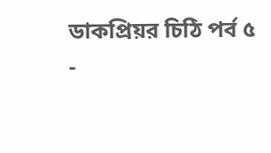ডাকপ্রিয়র চিঠি পর্ব ৫
-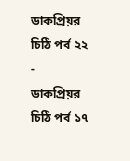ডাকপ্রিয়র চিঠি পর্ব ২২
-
ডাকপ্রিয়র চিঠি পর্ব ১৭